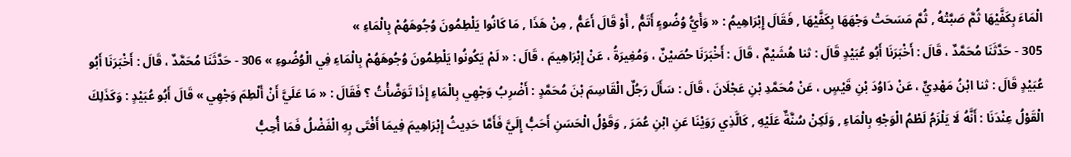الْمَاءَ بِكَفَّيْهَا ثُمَّ صَبَّتْهُ , ثُمَّ مَسَحَتْ وَجْهَهَا بِكَفَّيْهَا , فَقَالَ إِبْرَاهِيمُ : « وَأَيُّ وُضُوءٍ أَتَمُّ , أَوْ قَالَ أَعَمُّ , مِنْ هَذَا , مَا كَانُوا يَلْطِمُونَ وُجُوهَهُمْ بِالْمَاءِ »
305 - حَدَّثَنَا مُحَمَّدٌ ، قَالَ : أَخْبَرَنَا أَبُو عُبَيْدٍ قَالَ : ثنا هُشَيْمٌ ، قَالَ : أَخْبَرَنَا حُصَيْنٌ ، وَمُغِيرَةُ ، عَنْ إِبْرَاهِيمَ ، قَالَ : « لَمْ يَكُونُوا يَلْطِمُونَ وُجُوهَهُمْ بِالْمَاءِ فِي الْوُضُوءِ » 306 - حَدَّثَنَا مُحَمَّدٌ ، قَالَ : أَخْبَرَنَا أَبُو عُبَيْدٍ قَالَ : ثنا ابْنُ مَهْدِيٍّ ، عَنْ دَاوُدَ بْنِ قَيْسٍ ، عَنْ مُحَمَّدِ بْنِ عَجْلَانَ ، قَالَ : سَأَلَ رَجُلٌ الْقَاسِمَ بْنَ مُحَمَّدٍ : أَضْرِبُ وَجْهِي بِالْمَاءِ إِذَا تَوَضَّأْتُ ؟ فَقَالَ : « مَا عَلَيَّ أَنْ أَلْطِمَ وَجْهِي » قَالَ أَبُو عُبَيْدٍ : وَكَذَلِكَ الْقَوْلُ عِنْدَنَا : أَنَّهُ لَا يَلْزَمُ لَطْمُ الْوَجْهِ بِالْمَاءِ , وَلَكِنْ سُنَّةٌ عَلَيْهِ , كَالَّذِي رَوَيْنَا عَنِ ابْنِ عُمَرَ , وَقَوْلُ الْحَسَنِ أَحَبُّ إِلَيَّ فَأَمَّا حَدِيثُ إِبْرَاهِيمَ فِيمَا أَفْتَى بِهِ الْفَضْلُ فَمَا أُحِبُّ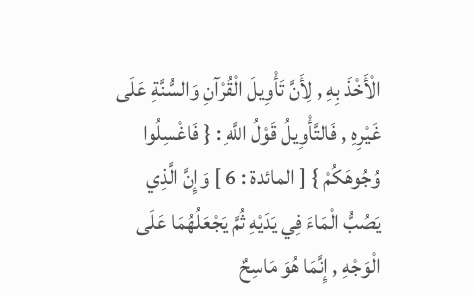الْأَخْذَ بِهِ , لِأَنَّ تَأْوِيلَ الْقُرْآنِ وَالسُّنَّةِ عَلَى غَيْرِهِ , فَالتَّأْوِيلُ قَوْلُ اللَّهِ : { فَاغْسِلُوا وُجُوهَكُمْ } [ المائدة : 6 ] وَإِنَّ الَّذِي يَصُبُّ الْمَاءَ فِي يَدَيْهِ ثُمَّ يَجْعَلُهُمَا عَلَى الْوَجْهِ , إِنَّمَا هُوَ مَاسِحٌ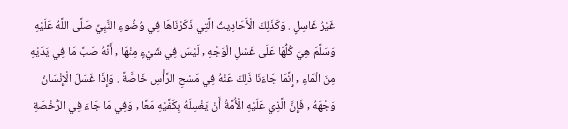غَيْرُ غَاسِلٍ . وَكَذَلِكَ الْأَحَادِيثُ الَّتِي ذَكَرْنَاهَا فِي وُضُوءِ النَّبِيِّ صَلَّى اللَّهُ عَلَيْهِ وَسَلَّمَ هِيَ كُلُّهَا عَلَى غَسْلِ الْوَجْهِ , لَيْسَ فِي شَيْءٍ مِنْهَا , أَنَّهُ صَبَّ مَا فِي يَدَيْهِ مِنَ الْمَاءِ , إِنَّمَا جَاءَنَا ذَلِكَ عَنْهُ فِي مَسْحِ الرَّأْسِ خَاصَّةً . وَإِذَا غَسَلَ الْإِنْسَانُ وَجْهَهُ , فَإِنَّ الَّذِي عَلَيْهِ الْأُمَّةُ أَنْ يَغْسِلَهُ بِكَفَّيْهِ مَعًا , وَفِي مَا جَاءَ فِي الرُّخْصَةِ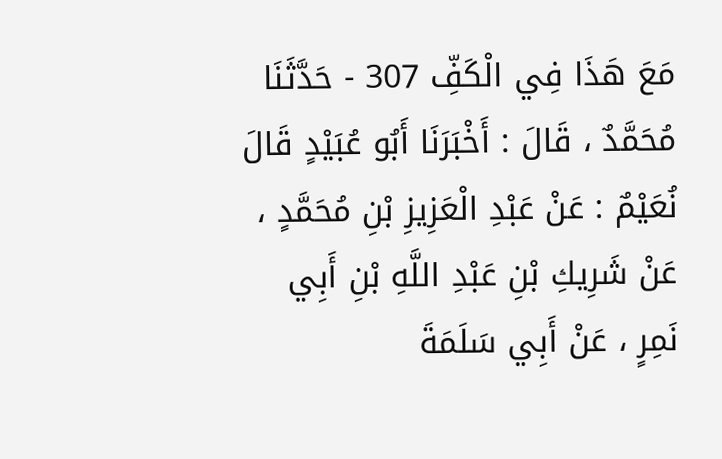مَعَ هَذَا فِي الْكَفِّ 307 - حَدَّثَنَا مُحَمَّدٌ ، قَالَ : أَخْبَرَنَا أَبُو عُبَيْدٍ قَالَ نُعَيْمٌ : عَنْ عَبْدِ الْعَزِيزِ بْنِ مُحَمَّدٍ ، عَنْ شَرِيكِ بْنِ عَبْدِ اللَّهِ بْنِ أَبِي نَمِرٍ ، عَنْ أَبِي سَلَمَةَ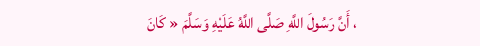، أَنَّ رَسُولَ اللَّهِ صَلَّى اللَّهُ عَلَيْهِ وَسَلَّمَ « كَانَ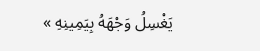يَغْسِلُ وَجْهَهُ بِيَمِينِهِ »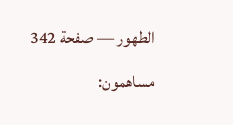الطهور — صفحة 342
مساهمون: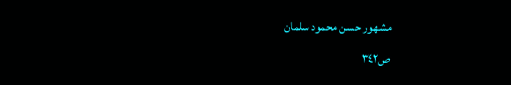مشهور حسن محمود سلمان
ص٣٤٢